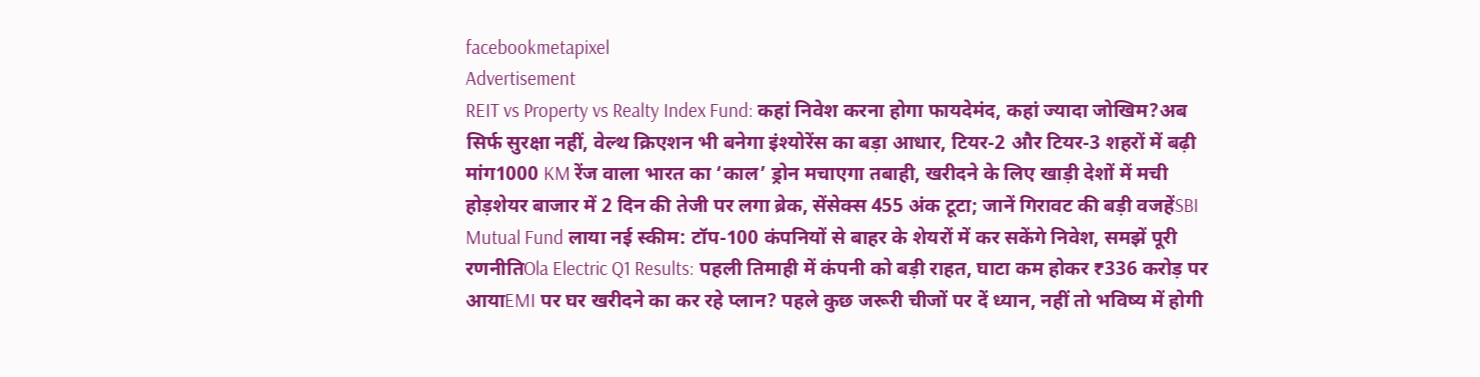facebookmetapixel
Advertisement
REIT vs Property vs Realty Index Fund: कहां निवेश करना होगा फायदेमंद, कहां ज्यादा जोखिम?अब सिर्फ सुरक्षा नहीं, वेल्थ क्रिएशन भी बनेगा इंश्योरेंस का बड़ा आधार, टियर-2 और टियर-3 शहरों में बढ़ी मांग1000 KM रेंज वाला भारत का ‘काल’ ड्रोन मचाएगा तबाही, खरीदने के लिए खाड़ी देशों में मची होड़शेयर बाजार में 2 दिन की तेजी पर लगा ब्रेक, सेंसेक्स 455 अंक टूटा; जानें गिरावट की बड़ी वजहेंSBI Mutual Fund लाया नई स्कीम: टॉप-100 कंपनियों से बाहर के शेयरों में कर सकेंगे निवेश, समझें पूरी रणनीतिOla Electric Q1 Results: पहली तिमाही में कंपनी को बड़ी राहत, घाटा कम होकर ₹336 करोड़ पर आयाEMI पर घर खरीदने का कर रहे प्लान? पहले कुछ जरूरी चीजों पर दें ध्यान, नहीं तो भविष्य में होगी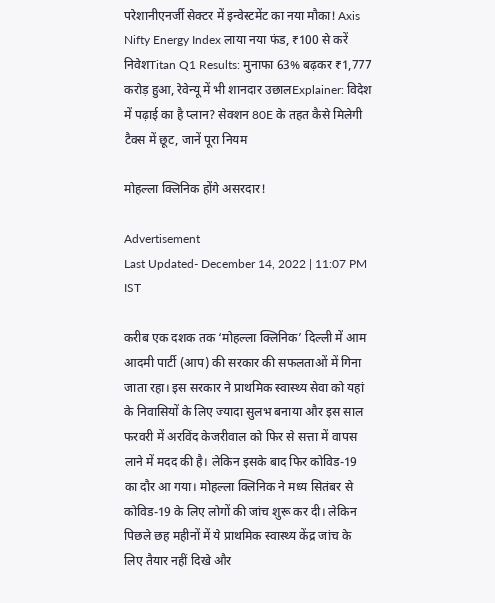परेशानीएनर्जी सेक्टर में इन्वेस्टमेंट का नया मौका! Axis Nifty Energy Index लाया नया फंड, ₹100 से करें निवेशTitan Q1 Results: मुनाफा 63% बढ़कर ₹1,777 करोड़ हुआ, रेवेन्यू में भी शानदार उछालExplainer: विदेश में पढ़ाई का है प्लान? सेक्शन 80E के तहत कैसे मिलेगी टैक्स में छूट, जानें पूरा नियम

मोहल्ला क्लिनिक होंगे असरदार!

Advertisement
Last Updated- December 14, 2022 | 11:07 PM IST

करीब एक दशक तक ‘मोहल्ला क्लिनिक’ दिल्ली में आम आदमी पार्टी (आप) की सरकार की सफलताओं में गिना जाता रहा। इस सरकार ने प्राथमिक स्वास्थ्य सेवा को यहां के निवासियों के लिए ज्यादा सुलभ बनाया और इस साल फरवरी में अरविंद केजरीवाल को फिर से सत्ता में वापस लाने में मदद की है। लेकिन इसके बाद फिर कोविड-19 का दौर आ गया। मोहल्ला क्लिनिक ने मध्य सितंबर से कोविड-19 के लिए लोगों की जांच शुरू कर दी। लेकिन पिछले छह महीनों में ये प्राथमिक स्वास्थ्य केंद्र जांच के लिए तैयार नहीं दिखे और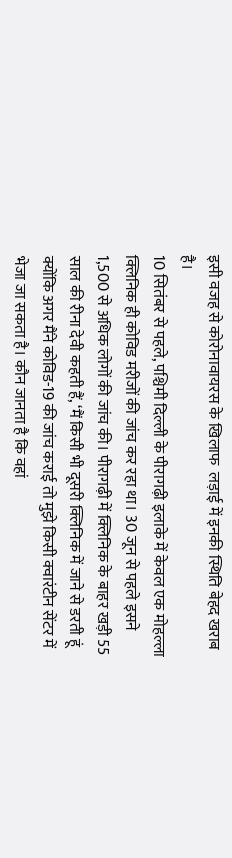इसी वजह से कोरोनावायरस के खिलाफ  लड़ाई में इनकी स्थिति बेहद खराब है।
10 सितंबर से पहले, पश्चिमी दिल्ली के पीरागढ़ी इलाके में केवल एक मोहल्ला क्लिनिक ही कोविड मरीजों की जांच कर रहा था। 30 जून से पहले इसने 1,500 से अधिक लोगों की जांच की। पीरागढ़ी में क्लिनिक के बाहर खड़ी 55 साल की रीना देवी कहती हैं, ‘मैं किसी भी दूसरी क्लिनिक में जाने से डरती हूं क्योंकि अगर मैंने कोविड-19 की जांच कराई तो मुझे किसी क्वारंटीन सेंटर में भेजा जा सकता है। कौन जानता है कि वहां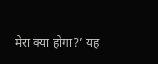मेरा क्या होगा?’ यह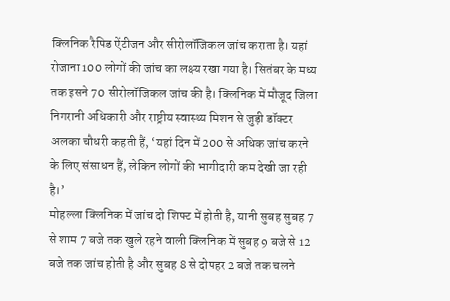क्लिनिक रैपिड ऐंटीजन और सीरोलॉजिकल जांच कराता है। यहां रोजाना 100 लोगों की जांच का लक्ष्य रखा गया है। सितंबर के मध्य तक इसने 70 सीरोलॉजिकल जांच की है। क्लिनिक में मौजूद जिला निगरानी अधिकारी और राष्ट्रीय स्वास्थ्य मिशन से जुड़ी डॉक्टर अलका चौधरी कहती हैं, ‘यहां दिन में 200 से अधिक जांच करने के लिए संसाधन हैं, लेकिन लोगों की भागीदारी कम देखी जा रही है।’
मोहल्ला क्लिनिक में जांच दो शिफ्ट में होती है, यानी सुबह सुबह 7 से शाम 7 बजे तक खुले रहने वाली क्लिनिक में सुबह 9 बजे से 12 बजे तक जांच होती है और सुबह 8 से दोपहर 2 बजे तक चलने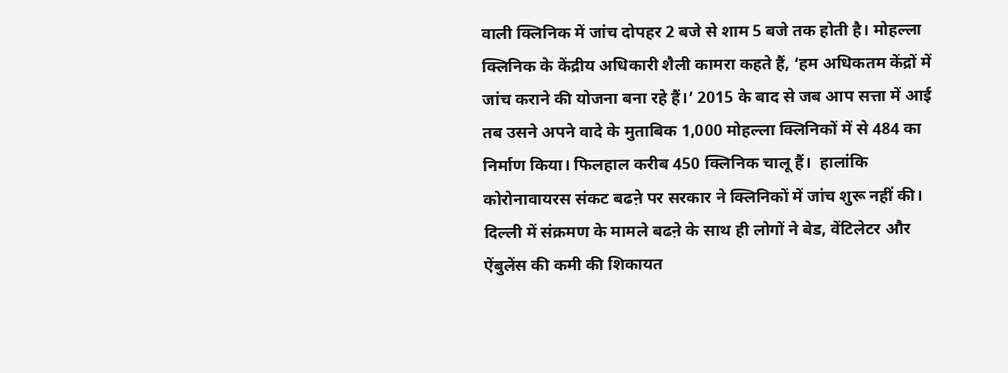वाली क्लिनिक में जांच दोपहर 2 बजे से शाम 5 बजे तक होती है। मोहल्ला क्लिनिक के केंद्रीय अधिकारी शैली कामरा कहते हैं, ‘हम अधिकतम केंद्रों में जांच कराने की योजना बना रहे हैं।’ 2015 के बाद से जब आप सत्ता में आई तब उसने अपने वादे के मुताबिक 1,000 मोहल्ला क्लिनिकों में से 484 का निर्माण किया। फिलहाल करीब 450 क्लिनिक चालू हैं।  हालांकि कोरोनावायरस संकट बढऩे पर सरकार ने क्लिनिकों में जांच शुरू नहीं की। दिल्ली में संक्रमण के मामले बढऩे के साथ ही लोगों ने बेड, वेंटिलेटर और ऐंबुलेंस की कमी की शिकायत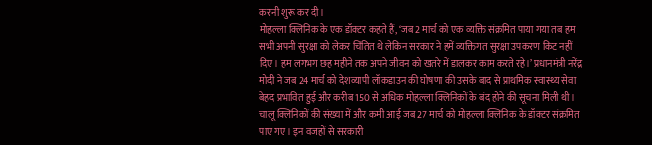करनी शुरू कर दी।
मोहल्ला क्लिनिक के एक डॉक्टर कहते हैं, ‘जब 2 मार्च को एक व्यक्ति संक्रमित पाया गया तब हम सभी अपनी सुरक्षा को लेकर चिंतित थे लेकिन सरकार ने हमें व्यक्तिगत सुरक्षा उपकरण किट नहीं दिए। हम लगभग छह महीने तक अपने जीवन को खतरे में डालकर काम करते रहे।’ प्रधानमंत्री नरेंद्र मोदी ने जब 24 मार्च को देशव्यापी लॉकडाउन की घोषणा की उसके बाद से प्राथमिक स्वास्थ्य सेवा बेहद प्रभावित हुई और करीब 150 से अधिक मोहल्ला क्लिनिकों के बंद होने की सूचना मिली थी। चालू क्लिनिकों की संख्या में और कमी आई जब 27 मार्च को मोहल्ला क्लिनिक के डॉक्टर संक्रमित पाए गए। इन वजहों से सरकारी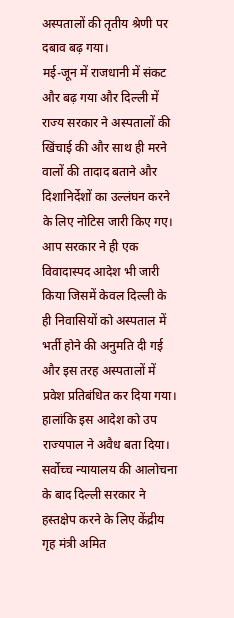अस्पतालों की तृतीय श्रेणी पर दबाव बढ़ गया।
मई-जून में राजधानी में संकट और बढ़ गया और दिल्ली में राज्य सरकार ने अस्पतालों की खिंचाई की और साथ ही मरने वालों की तादाद बताने और दिशानिर्देशों का उल्लंघन करने के लिए नोटिस जारी किए गए। आप सरकार ने ही एक विवादास्पद आदेश भी जारी किया जिसमें केवल दिल्ली के ही निवासियों को अस्पताल में भर्ती होने की अनुमति दी गई और इस तरह अस्पतालों में प्रवेश प्रतिबंधित कर दिया गया। हालांकि इस आदेश को उप राज्यपाल ने अवैध बता दिया। सर्वोच्च न्यायालय की आलोचना के बाद दिल्ली सरकार ने हस्तक्षेप करने के लिए केंद्रीय गृह मंत्री अमित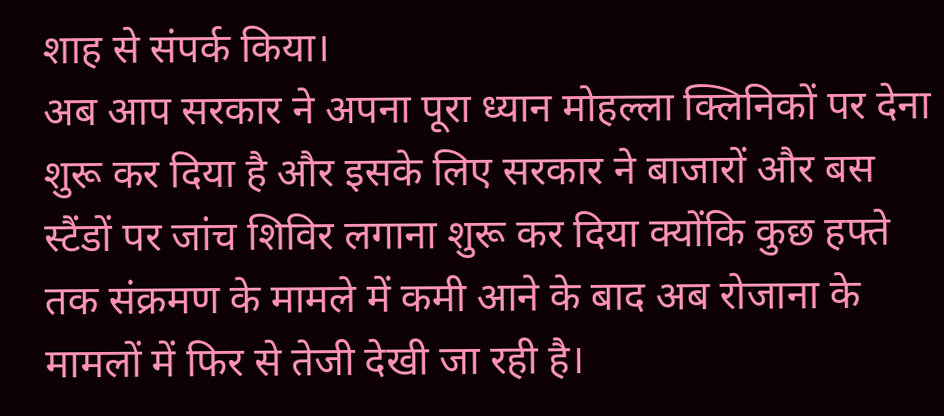शाह से संपर्क किया।
अब आप सरकार ने अपना पूरा ध्यान मोहल्ला क्लिनिकों पर देना शुरू कर दिया है और इसके लिए सरकार ने बाजारों और बस स्टैंडों पर जांच शिविर लगाना शुरू कर दिया क्योंकि कुछ हफ्ते तक संक्रमण के मामले में कमी आने के बाद अब रोजाना के मामलों में फिर से तेजी देखी जा रही है।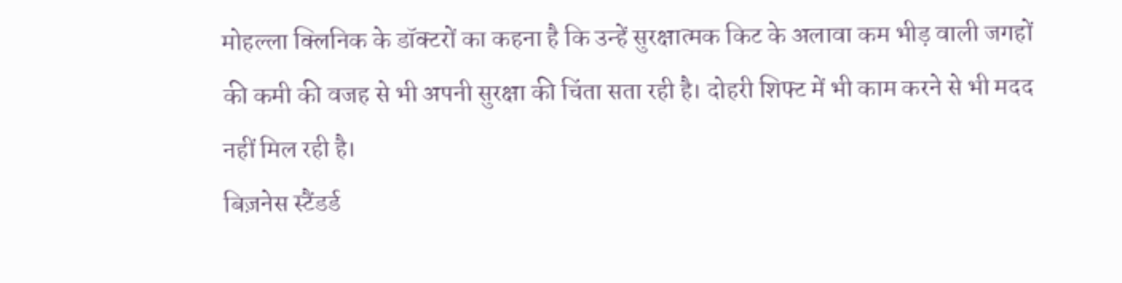मोहल्ला क्लिनिक के डॉक्टरों का कहना है कि उन्हें सुरक्षात्मक किट के अलावा कम भीड़ वाली जगहों की कमी की वजह से भी अपनी सुरक्षा की चिंता सता रही है। दोहरी शिफ्ट में भी काम करने से भी मदद नहीं मिल रही है।
बिज़नेस स्टैंडर्ड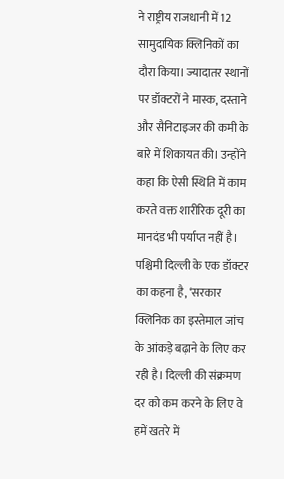ने राष्ट्रीय राजधानी में 12 सामुदायिक क्लिनिकों का दौरा किया। ज्यादातर स्थानों पर डॉक्टरों ने मास्क, दस्ताने और सैनिटाइजर की कमी के बारे में शिकायत की। उन्होंने कहा कि ऐसी स्थिति में काम करते वक्त शारीरिक दूरी का मानदंड भी पर्याप्त नहीं है। पश्चिमी दिल्ली के एक डॉक्टर का कहना है, ‘सरकार क्लिनिक का इस्तेमाल जांच के आंकड़े बढ़ाने के लिए कर रही है। दिल्ली की संक्रमण दर को कम करने के लिए वे हमें खतरे में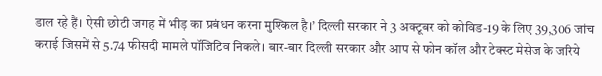डाल रहे हैं। ऐसी छोटी जगह में भीड़ का प्रबंधन करना मुश्किल है।’ दिल्ली सरकार ने 3 अक्टूबर को कोविड-19 के लिए 39,306 जांच कराई जिसमें से 5.74 फीसदी मामले पॉजिटिव निकले। बार-बार दिल्ली सरकार और आप से फोन कॉल और टेक्स्ट मेसेज के जरिये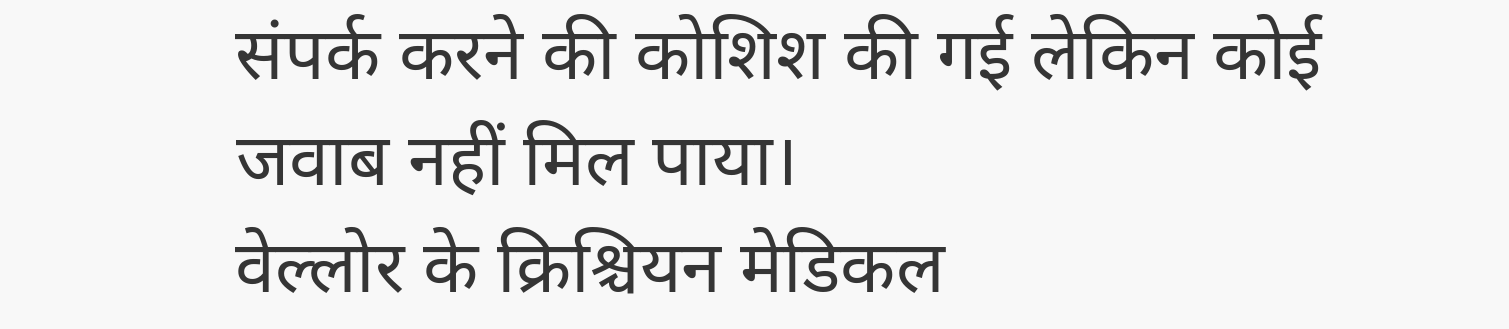संपर्क करने की कोशिश की गई लेकिन कोई जवाब नहीं मिल पाया।
वेल्लोर के क्रिश्चियन मेडिकल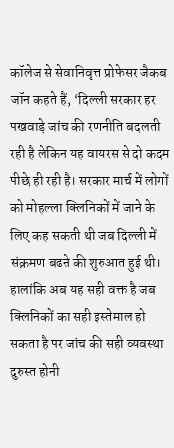कॉलेज से सेवानिवृत्त प्रोफेसर जैकब जॉन कहते हैं, ‘दिल्ली सरकार हर पखवाड़े जांच की रणनीति बदलती रही है लेकिन यह वायरस से दो कदम पीछे ही रही है। सरकार मार्च में लोगों को मोहल्ला क्लिनिकों में जाने के लिए कह सकती थी जब दिल्ली में संक्रमण बढऩे की शुरुआत हुई थी। हालांकि अब यह सही वक्त है जब क्लिनिकों का सही इस्तेमाल हो सकता है पर जांच की सही व्यवस्था दुरुस्त होनी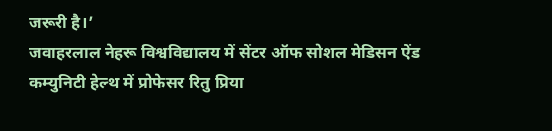जरूरी है।’
जवाहरलाल नेहरू विश्वविद्यालय में सेंटर ऑफ सोशल मेडिसन ऐंड कम्युनिटी हेल्थ में प्रोफेसर रितु प्रिया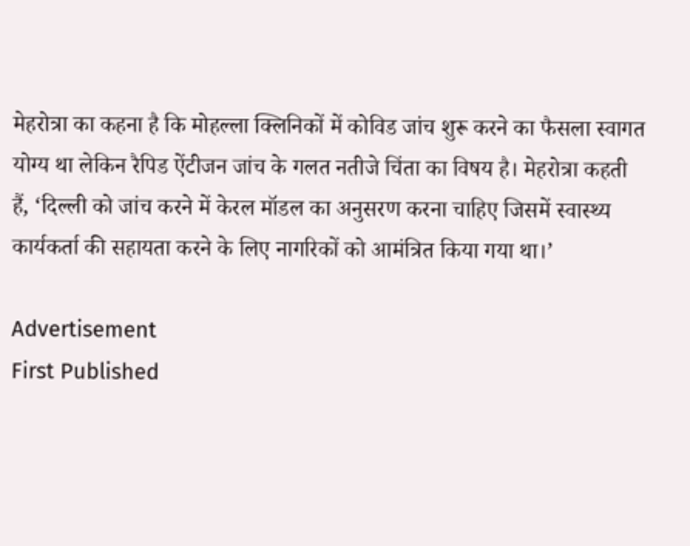मेहरोत्रा का कहना है कि मोहल्ला क्लिनिकों में कोविड जांच शुरू करने का फैसला स्वागत योग्य था लेकिन रैपिड ऐंटीजन जांच के गलत नतीजे चिंता का विषय है। मेहरोत्रा कहती हैं, ‘दिल्ली को जांच करने में केरल मॉडल का अनुसरण करना चाहिए जिसमें स्वास्थ्य कार्यकर्ता की सहायता करने के लिए नागरिकों को आमंत्रित किया गया था।’

Advertisement
First Published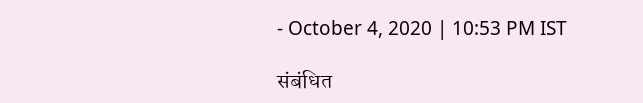- October 4, 2020 | 10:53 PM IST

संबंधित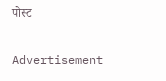पोस्ट

Advertisement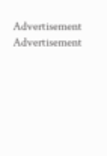Advertisement
Advertisement